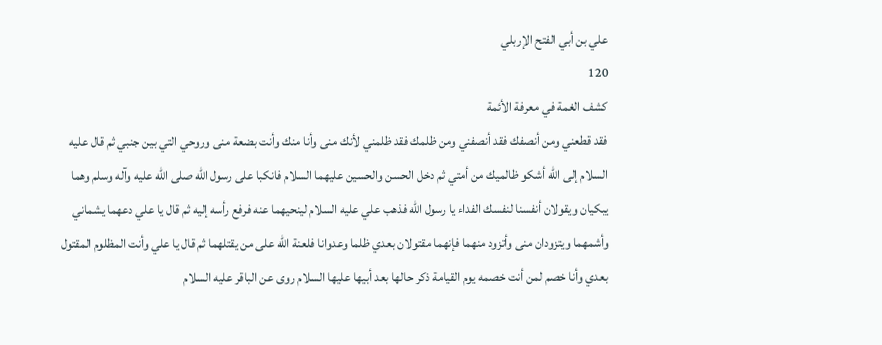علي بن أبي الفتح الإربلي
120
كشف الغمة في معرفة الأئمة
فقد قطعني ومن أنصفك فقد أنصفني ومن ظلمك فقد ظلمني لأنك منى وأنا منك وأنت بضعة منى وروحي التي بين جنبي ثم قال عليه السلام إلى الله أشكو ظالميك من أمتي ثم دخل الحسن والحسين عليهما السلام فانكبا على رسول الله صلى الله عليه وآله وسلم وهما يبكيان ويقولان أنفسنا لنفسك الفداء يا رسول الله فذهب علي عليه السلام لينحيهما عنه فرفع رأسه إليه ثم قال يا علي دعهما يشماني وأشمهما ويتزودان منى وأتزود منهما فإنهما مقتولان بعدي ظلما وعدوانا فلعنة الله على من يقتلهما ثم قال يا علي وأنت المظلوم المقتول بعدي وأنا خصم لمن أنت خصمه يوم القيامة ذكر حالها بعد أبيها عليها السلام روى عن الباقر عليه السلام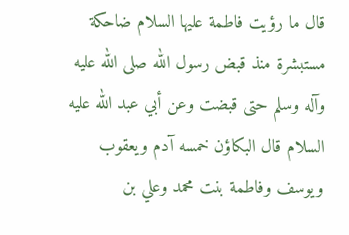قال ما رؤيت فاطمة عليها السلام ضاحكة مستبشرة منذ قبض رسول الله صلى الله عليه وآله وسلم حتى قبضت وعن أبي عبد الله عليه السلام قال البكاؤن خمسه آدم ويعقوب ويوسف وفاطمة بنت محمد وعلي بن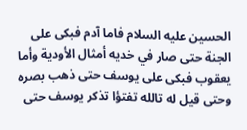الحسين عليه السلام فاما آدم فبكى على الجنة حتى صار في خديه أمثال الأودية وأما يعقوب فبكى على يوسف حتى ذهب بصره وحتى قيل له تالله تفتؤا تذكر يوسف حتى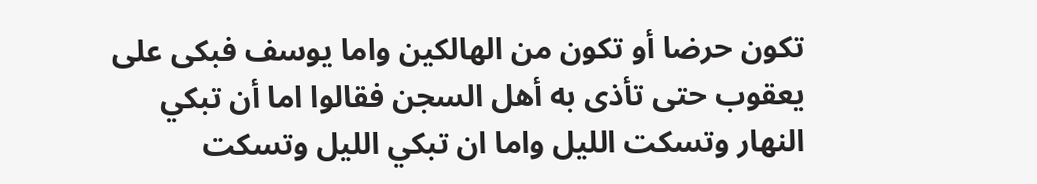تكون حرضا أو تكون من الهالكين واما يوسف فبكى على يعقوب حتى تأذى به أهل السجن فقالوا اما أن تبكي النهار وتسكت الليل واما ان تبكي الليل وتسكت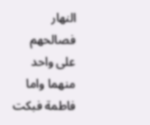النهار فصالحهم على واحد منهما واما فاطمة فبكت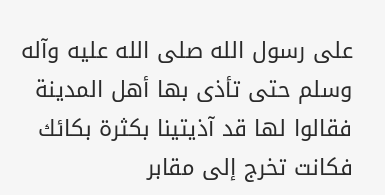على رسول الله صلى الله عليه وآله وسلم حتى تأذى بها أهل المدينة فقالوا لها قد آذيتينا بكثرة بكائك فكانت تخرج إلى مقابر